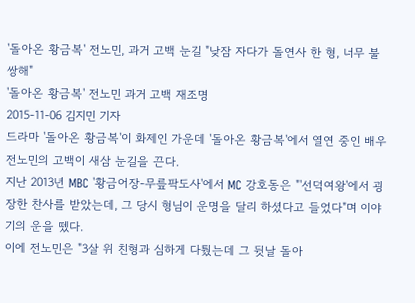'돌아온 황금복' 전노민, 과거 고백 눈길 "낮잠 자다가 돌연사 한 형, 너무 불쌍해"
'돌아온 황금복' 전노민 과거 고백 재조명
2015-11-06 김지민 기자
드라마 '돌아온 황금복'이 화제인 가운데 '돌아온 황금복'에서 열연 중인 배우 전노민의 고백이 새삼 눈길을 끈다.
지난 2013년 MBC '황금어장-무릎팍도사'에서 MC 강호동은 "'선덕여왕'에서 굉장한 찬사를 받았는데, 그 당시 형님이 운명을 달리 하셨다고 들었다"며 이야기의 운을 뗐다.
이에 전노민은 "3살 위 친형과 심하게 다퉜는데 그 뒷날 돌아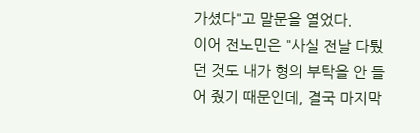가셨다"고 말문을 열었다.
이어 전노민은 "사실 전날 다퉜던 것도 내가 형의 부탁을 안 들어 줬기 때문인데, 결국 마지막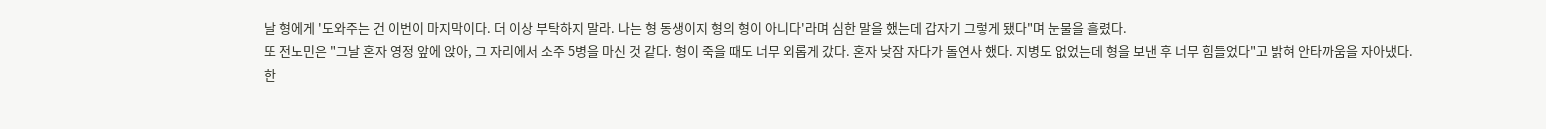날 형에게 '도와주는 건 이번이 마지막이다. 더 이상 부탁하지 말라. 나는 형 동생이지 형의 형이 아니다'라며 심한 말을 했는데 갑자기 그렇게 됐다"며 눈물을 흘렸다.
또 전노민은 "그날 혼자 영정 앞에 앉아, 그 자리에서 소주 5병을 마신 것 같다. 형이 죽을 때도 너무 외롭게 갔다. 혼자 낮잠 자다가 돌연사 했다. 지병도 없었는데 형을 보낸 후 너무 힘들었다"고 밝혀 안타까움을 자아냈다.
한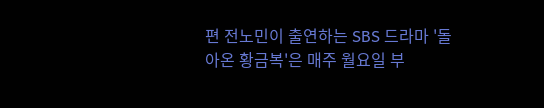편 전노민이 출연하는 SBS 드라마 '돌아온 황금복'은 매주 월요일 부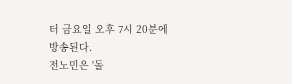터 금요일 오후 7시 20분에 방송된다.
전노민은 '돌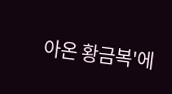아온 황금복'에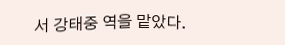서 강태중 역을 맡았다.